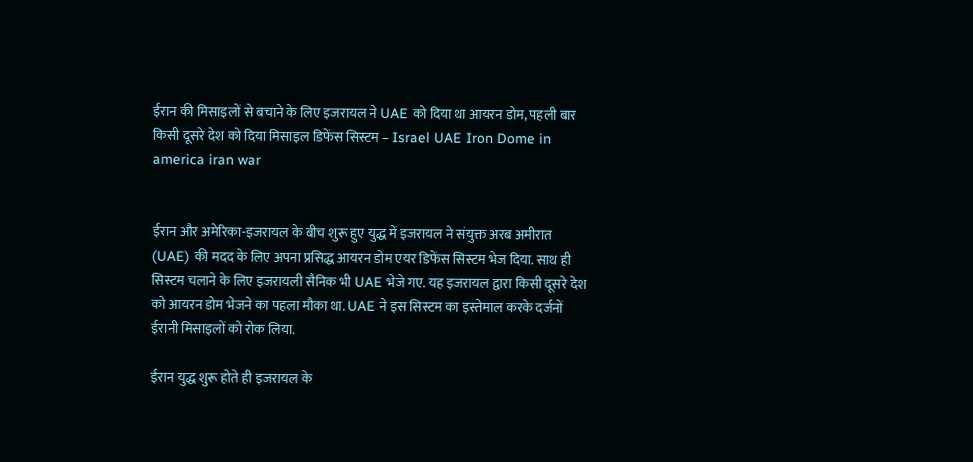ईरान की मिसाइलों से बचाने के लिए इजरायल ने UAE को दिया था आयरन डोम, पहली बार किसी दूसरे देश को दिया मिसाइल डिफेंस सिस्टम – Israel UAE Iron Dome in america iran war


ईरान और अमेरिका-इजरायल के बीच शुरू हुए युद्ध में इजरायल ने संयुक्त अरब अमीरात (UAE) की मदद के लिए अपना प्रसिद्ध आयरन डोम एयर डिफेंस सिस्टम भेज दिया. साथ ही सिस्टम चलाने के लिए इजरायली सैनिक भी UAE भेजे गए. यह इजरायल द्वारा किसी दूसरे देश को आयरन डोम भेजने का पहला मौका था. UAE ने इस सिस्टम का इस्तेमाल करके दर्जनों ईरानी मिसाइलों को रोक लिया.

ईरान युद्ध शुरू होते ही इजरायल के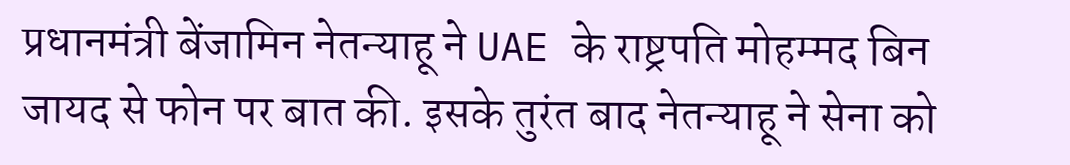प्रधानमंत्री बेंजामिन नेतन्याहू ने UAE के राष्ट्रपति मोहम्मद बिन जायद से फोन पर बात की. इसके तुरंत बाद नेतन्याहू ने सेना को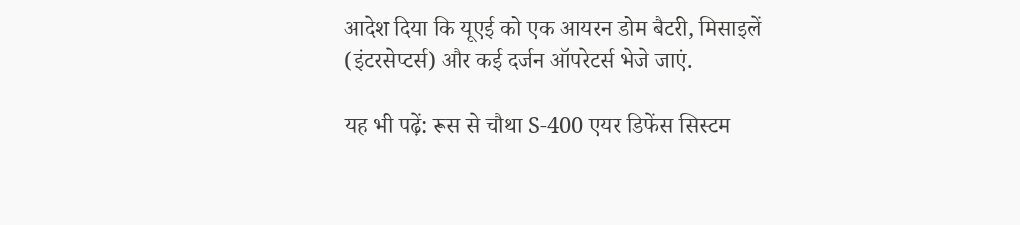आदेश दिया कि यूएई को एक आयरन डोम बैटरी, मिसाइलें (इंटरसेप्टर्स) और कई दर्जन ऑपरेटर्स भेजे जाएं.

यह भी पढ़ें: रूस से चौथा S-400 एयर डिफेंस सिस्टम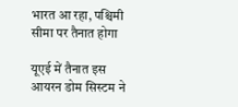भारत आ रहा, पश्चिमी सीमा पर तैनात होगा

यूएई में तैनात इस आयरन डोम सिस्टम ने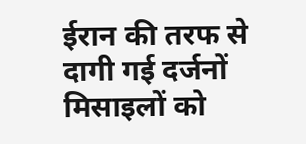ईरान की तरफ से दागी गई दर्जनों मिसाइलों को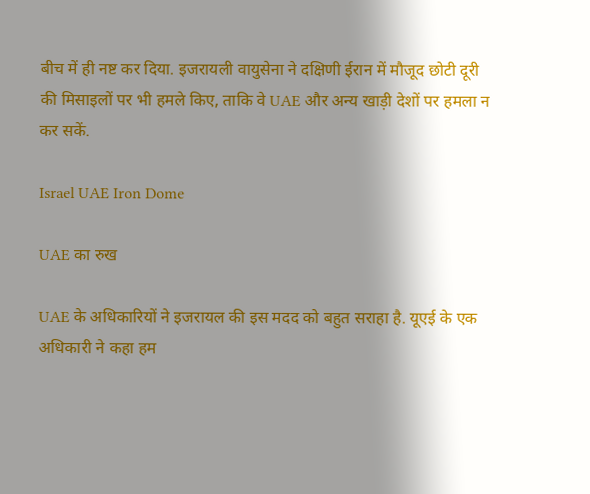बीच में ही नष्ट कर दिया. इजरायली वायुसेना ने दक्षिणी ईरान में मौजूद छोटी दूरी की मिसाइलों पर भी हमले किए, ताकि वे UAE और अन्य खाड़ी देशों पर हमला न कर सकें.

Israel UAE Iron Dome

UAE का रुख

UAE के अधिकारियों ने इजरायल की इस मदद को बहुत सराहा है. यूएई के एक अधिकारी ने कहा हम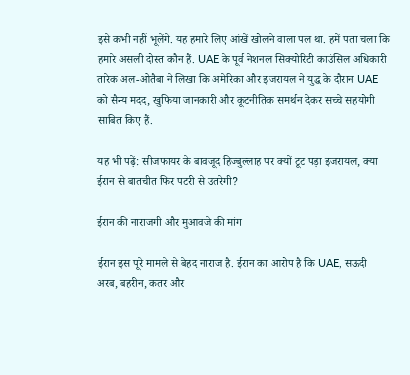इसे कभी नहीं भूलेंगे. यह हमारे लिए आंखें खोलने वाला पल था. हमें पता चला कि हमारे असली दोस्त कौन हैं. UAE के पूर्व नेशनल सिक्योरिटी काउंसिल अधिकारी तारेक अल-ओतैबा ने लिखा कि अमेरिका और इजरायल ने युद्ध के दौरान UAE को सैन्य मदद, खुफिया जानकारी और कूटनीतिक समर्थन देकर सच्चे सहयोगी साबित किए हैं.

यह भी पढ़ें: सीजफायर के बावजूद हिज्बुल्लाह पर क्यों टूट पड़ा इजरायल, क्या ईरान से बातचीत फिर पटरी से उतरेगी?

ईरान की नाराजगी और मुआवजे की मांग

ईरान इस पूरे मामले से बेहद नाराज है. ईरान का आरोप है कि UAE, सऊदी अरब, बहरीन, कतर और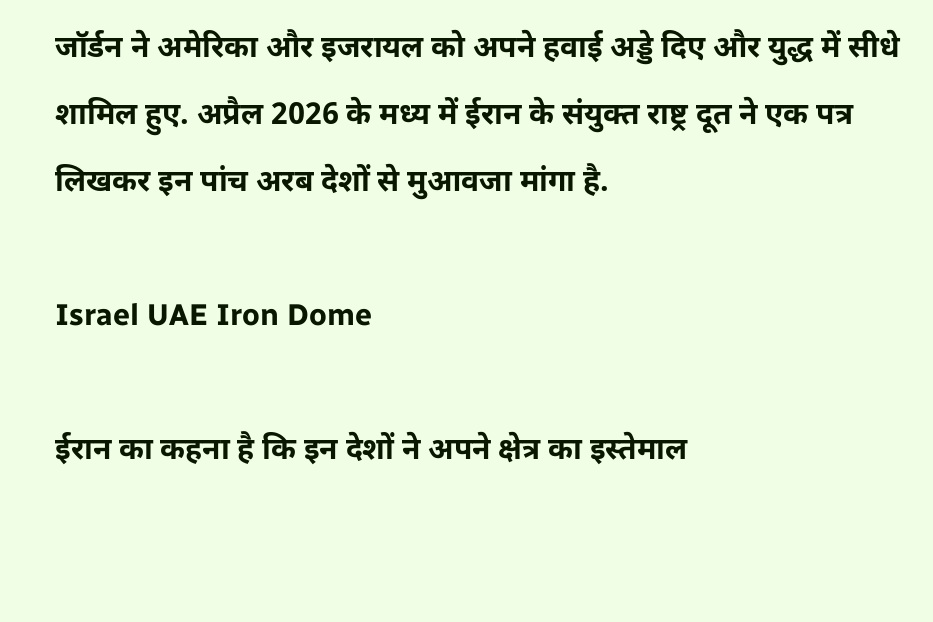जॉर्डन ने अमेरिका और इजरायल को अपने हवाई अड्डे दिए और युद्ध में सीधे शामिल हुए. अप्रैल 2026 के मध्य में ईरान के संयुक्त राष्ट्र दूत ने एक पत्र लिखकर इन पांच अरब देशों से मुआवजा मांगा है.

Israel UAE Iron Dome

ईरान का कहना है कि इन देशों ने अपने क्षेत्र का इस्तेमाल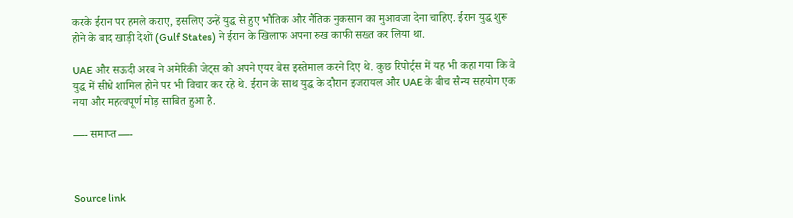करके ईरान पर हमले कराए, इसलिए उन्हें युद्ध से हुए भौतिक और नैतिक नुकसान का मुआवजा देना चाहिए. ईरान युद्ध शुरू होने के बाद खाड़ी देशों (Gulf States) ने ईरान के खिलाफ अपना रुख काफी सख्त कर लिया था.

UAE और सऊदी अरब ने अमेरिकी जेट्स को अपने एयर बेस इस्तेमाल करने दिए थे. कुछ रिपोर्ट्स में यह भी कहा गया कि वे युद्ध में सीधे शामिल होने पर भी विचार कर रहे थे. ईरान के साथ युद्ध के दौरान इजरायल और UAE के बीच सैन्य सहयोग एक नया और महत्वपूर्ण मोड़ साबित हुआ है.

—- समाप्त —-



Source link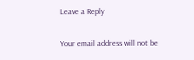Leave a Reply

Your email address will not be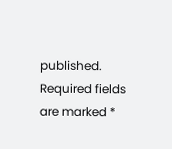published. Required fields are marked *